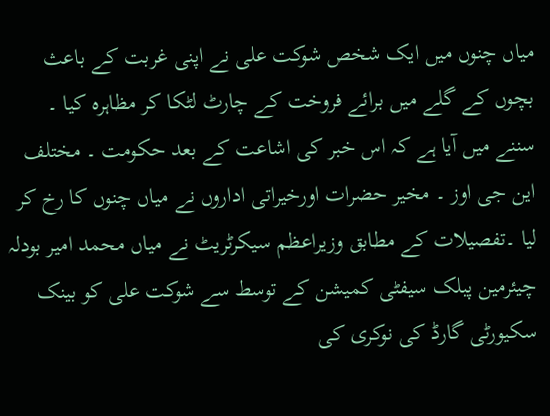میاں چنوں میں ایک شخص شوکت علی نے اپنی غربت کے باعث بچوں کے گلے میں برائے فروخت کے چارٹ لٹکا کر مظاہرہ کیا ۔ سننے میں آیا ہے کہ اس خبر کی اشاعت کے بعد حکومت ۔ مختلف این جی اوز ۔ مخیر حضرات اورخیراتی اداروں نے میاں چنوں کا رخ کر لیا ۔تفصیلات کے مطابق وزیراعظم سیکرٹریٹ نے میاں محمد امیر بودلہ چیئرمین پبلک سیفٹی کمیشن کے توسط سے شوکت علی کو بینک سکیورٹی گارڈ کی نوکری کی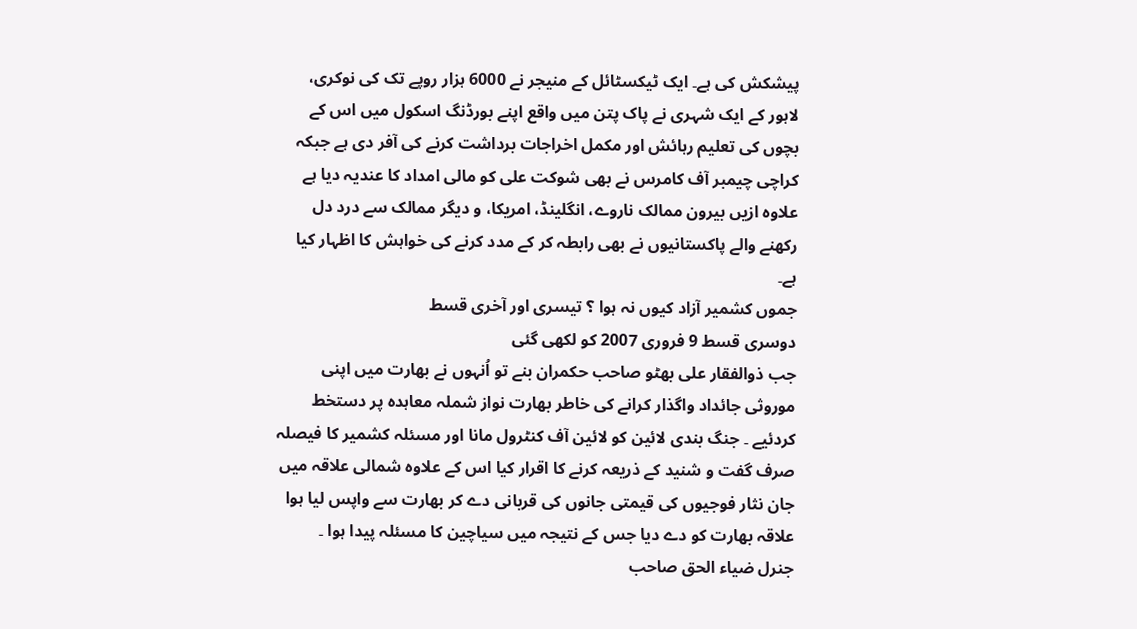پیشکش کی ہے۔ ایک ٹیکسٹائل کے منیجر نے 6000 ہزار روپے تک کی نوکری، لاہور کے ایک شہری نے پاک پتن میں واقع اپنے بورڈنگ اسکول میں اس کے بچوں کی تعلیم رہائش اور مکمل اخراجات برداشت کرنے کی آفر دی ہے جبکہ کراچی چیمبر آف کامرس نے بھی شوکت علی کو مالی امداد کا عندیہ دیا ہے علاوہ ازیں بیرون ممالک ناروے، انگلینڈ، امریکا، و دیگر ممالک سے درد دل رکھنے والے پاکستانیوں نے بھی رابطہ کر کے مدد کرنے کی خواہش کا اظہار کیا ہے۔
جموں کشمير آزاد کيوں نہ ہوا ؟ تيسری اور آخری قسط
دوسری قسط 9 فروری 2007 کو لکھی گئی
جب ذوالفقار علی بھٹو صاحب حکمران بنے تو اُنہوں نے بھارت ميں اپنی موروثی جائداد واگذار کرانے کی خاطر بھارت نواز شملہ معاہدہ پر دستخط کردئيے ۔ جنگ بندی لائين کو لائين آف کنٹرول مانا اور مسئلہ کشمير کا فيصلہ صرف گفت و شنيد کے ذريعہ کرنے کا اقرار کيا اس کے علاوہ شمالی علاقہ ميں جان نثار فوجيوں کی قيمتی جانوں کی قربانی دے کر بھارت سے واپس ليا ہوا علاقہ بھارت کو دے ديا جس کے نتيجہ ميں سياچين کا مسئلہ پيدا ہوا ۔
جنرل ضياء الحق صاحب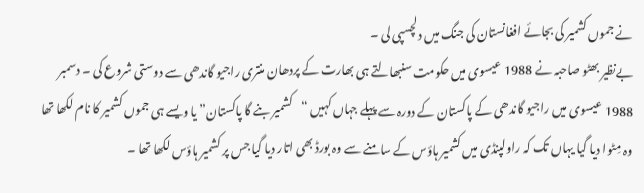نے جموں کشمير کی بجائے افغانستان کی جنگ ميں دلچسپی لی ۔
بےنظیر بھٹو صاحبہ نے 1988 عیسوی میں حکومت سنبھالتے ہی بھارت کے پردھان منتری راجیو گاندھی سے دوستی شروع کی ۔ دسمبر 1988 عیسوی میں راجیو گاندھی کے پاکستان کے دورہ سے پہلے جہاں کہیں “کشمیر بنے گا پاکستان” یا ویسے ہی جموں کشمیر کا نام لکھا تھا وہ مِٹوا دیا گیا یہاں تک کہ راولپنڈی میں کشمیر ہاؤس کے سامنے سے وہ بورڈ بھی اتار دیا گیا جس پر کشمیر ہاؤس لکھا تھا ۔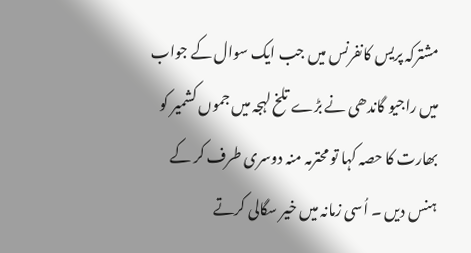مشترکہ پريس کانفرنس ميں جب ايک سوال کے جواب ميں راجيو گاندھی نے بڑے تلخ لہجہ ميں جموں کشمير کو بھارت کا حصہ کہا تو محترمہ منہ دوسری طرف کر کے ہنس ديں ۔ اُسی زمانہ میں خیر سگالی کرتے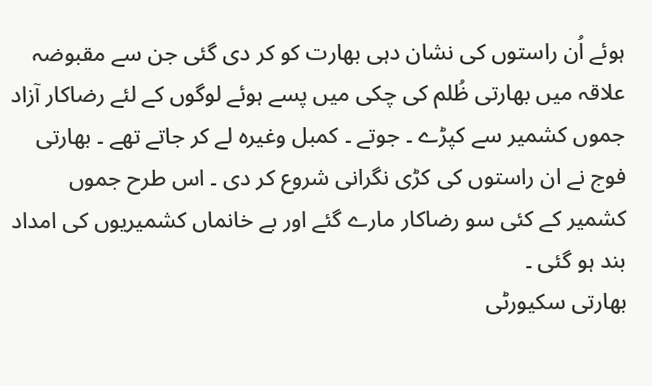ہوئے اُن راستوں کی نشان دہی بھارت کو کر دی گئی جن سے مقبوضہ علاقہ ميں بھارتی ظُلم کی چکی میں پسے ہوئے لوگوں کے لئے رضاکار آزاد جموں کشمیر سے کپڑے ۔ جوتے ۔ کمبل وغیرہ لے کر جاتے تھے ۔ بھارتی فوج نے ان راستوں کی کڑی نگرانی شروع کر دی ۔ اس طرح جموں کشمیر کے کئی سو رضاکار مارے گئے اور بے خانماں کشمیریوں کی امداد بند ہو گئی ۔
بھارتی سکیورٹی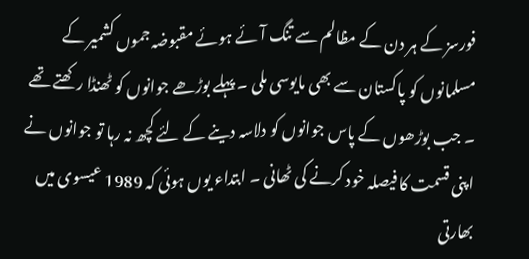فورسز کے ہر دن کے مظالم سے تنگ آئے ہوئے مقبوضہ جموں کشمیر کے مسلمانوں کو پاکستان سے بھی مایوسی ملی ۔ پہلے بوڑھے جوانوں کو ٹھنڈا رکھتے تھے ۔ جب بوڑھوں کے پاس جوانوں کو دلاسہ دینے کے لئے کچھ نہ رہا تو جوانوں نے اپنی قسمت کا فیصلہ خود کرنے کی ٹھانی ۔ ابتداء یوں ہوئی کہ 1989 عيسوی ميں بھارتی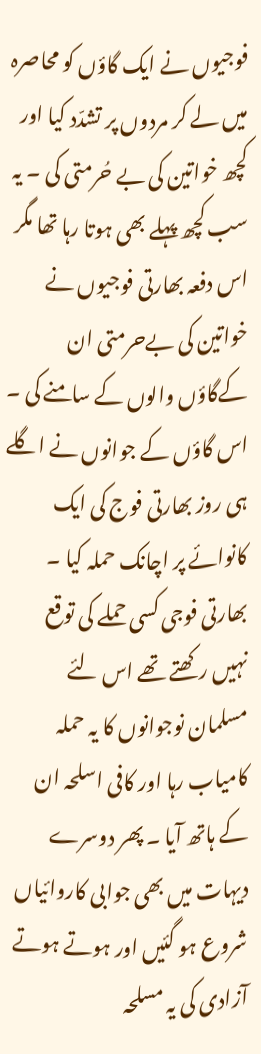فوجیوں نے ایک گاؤں کو محاصرہ میں لے کر مردوں پر تشدّد کیا اور کچھ خواتین کی بے حُرمتی کی ۔ یہ سب کچھ پہلے بھی ہوتا رہا تھا مگر اس دفعہ بھارتی فوجيوں نے خواتین کی بےحرمتی ان کےگاؤں والوں کے سامنے کی ۔ اس گاؤں کے جوانوں نے اگلے ہی روز بھارتی فوج کی ایک کانوائے پر اچانک حملہ کیا ۔ بھارتی فوجی کسی حملے کی توقع نہیں رکھتے تھے اس لئے مسلمان نوجوانوں کا یہ حملہ کامیاب رہا اور کافی اسلحہ ان کے ہاتھ آیا ۔ پھر دوسرے دیہات میں بھی جوابی کاروائیاں شروع ہو گئیں اور ہوتے ہوتے آزادی کی یہ مسلحہ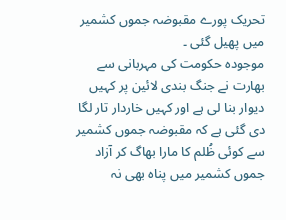تحریک پورے مقبوضہ جموں کشمیر میں پھیل گئی ۔
موجودہ حکومت کی مہربانی سے بھارت نے جنگ بندی لائين پر کہيں ديوار بنا لی ہے اور کہيں خاردار تار لگا دی گئی ہے کہ مقبوضہ جموں کشمير سے کوئی ظُلم کا مارا بھاگ کر آزاد جموں کشمير ميں پناہ بھی نہ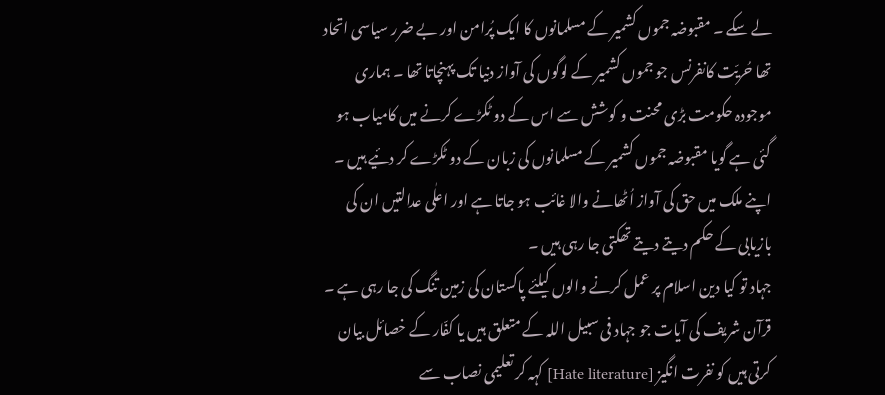لے سکے ۔ مقبوضہ جموں کشمير کے مسلمانوں کا ايک پُرامن اور بے ضرر سياسی اتحاد تھا حُريّت کانفرنس جو جموں کشمير کے لوگوں کی آواز دنيا تک پہنچاتا تھا ۔ ہماری موجودہ حکومت بڑی محنت و کوشش سے اس کے دو ٹکڑے کرنے ميں کامياب ہو گئی ہے گويا مقبوضہ جموں کشمير کے مسلمانوں کی زبان کے دو ٹکڑے کر دئیے ہیں ۔ اپنے ملک ميں حق کی آواز اُٹھانے والا غائب ہو جاتا ہے اور اعلٰی عدالتيں ان کی بازيابی کے حکم ديتے ديتے تھکتی جا رہی ہيں ۔
جہاد تو کيا دين اسلام پر عمل کرنے والوں کيلئے پاکستان کی زمين تنگ کی جا رہی ہے ۔ قرآن شريف کی آيات جو جہاد فی سبيل اللہ کے متعلق ہيں يا کفّار کے خصائل بيان کرتی ہيں کو نفرت انگيز [Hate literature] کہہ کر تعليمی نصاب سے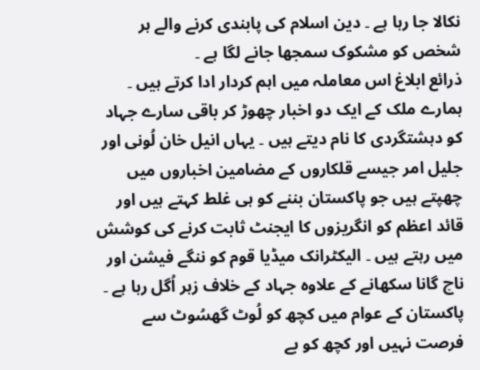نکالا جا رہا ہے ۔ دين اسلام کی پابندی کرنے والے ہر شخص کو مشکوک سمجھا جانے لگا ہے ۔
ذرائع ابلاغ اس معاملہ ميں اہم کردار ادا کرتے ہيں ۔ ہمارے ملک کے ايک دو اخبار چھوڑ کر باقی سارے جہاد کو دہشتگردی کا نام ديتے ہيں ۔ یہاں انیل خان لُونی اور جلیل امر جیسے قلکاروں کے مضامین اخباروں میں چھپتے ہیں جو پاکستان بننے کو ہی غلط کہتے ہیں اور قائد اعظم کو انگریزوں کا ایجنٹ ثابت کرنے کی کوشش میں رہتے ہیں ۔ اليکٹرانک ميڈيا قوم کو ننگے فيشن اور ناچ گانا سکھانے کے علاوہ جہاد کے خلاف زہر اُگل رہا ہے ۔
پاکستان کے عوام ميں کچھ کو لُوٹ گھسُوٹ سے فرصت نہيں اور کچھ کو بے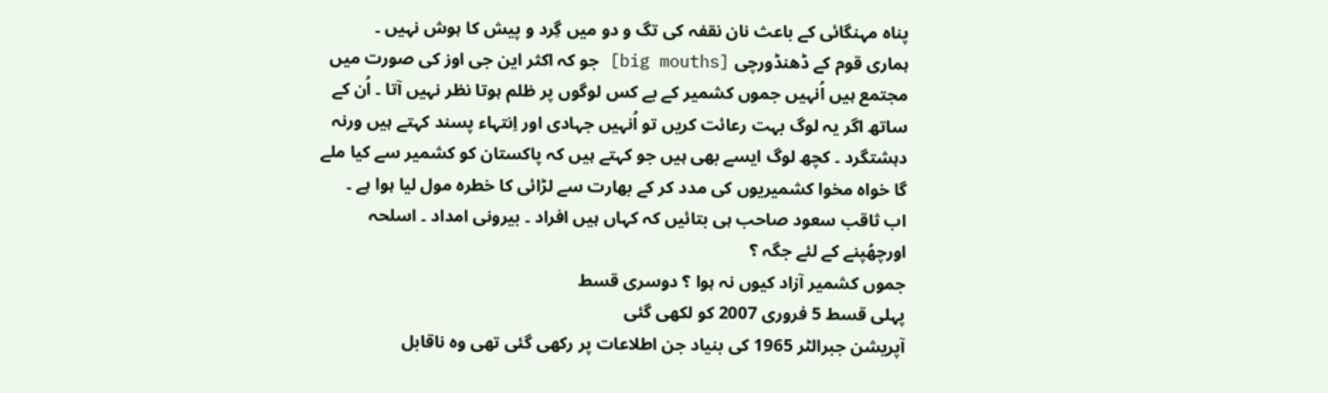پناہ مہنگائی کے باعث نان نقفہ کی تگ و دو ميں گِرد و پيش کا ہوش نہيں ۔
ہماری قوم کے ڈھنڈورچی [big mouths] جو کہ اکثر اين جی اوز کی صورت ميں مجتمع ہيں اُنہيں جموں کشمير کے بے کس لوگوں پر ظلم ہوتا نظر نہيں آتا ۔ اُن کے ساتھ اگر يہ لوگ بہت رعائت کريں تو اُنہيں جہادی اور اِنتہاء پسند کہتے ہيں ورنہ دہشتگرد ۔ کچھ لوگ ايسے بھی ہيں جو کہتے ہيں کہ پاکستان کو کشمير سے کيا ملے گا خواہ مخوا کشميريوں کی مدد کر کے بھارت سے لڑائی کا خطرہ مول ليا ہوا ہے ۔
اب ثاقب سعود صاحب ہی بتائيں کہ کہاں ہيں افراد ۔ بیرونی امداد ۔ اسلحہ اورچھُپنے کے لئے جگہ ؟
جموں کشمير آزاد کيوں نہ ہوا ؟ دوسری قسط
پہلی قسط 5 فروری 2007 کو لکھی گئی
آپریشن جبرالٹر 1965 کی بنیاد جن اطلاعات پر رکھی گئی تھی وہ ناقابل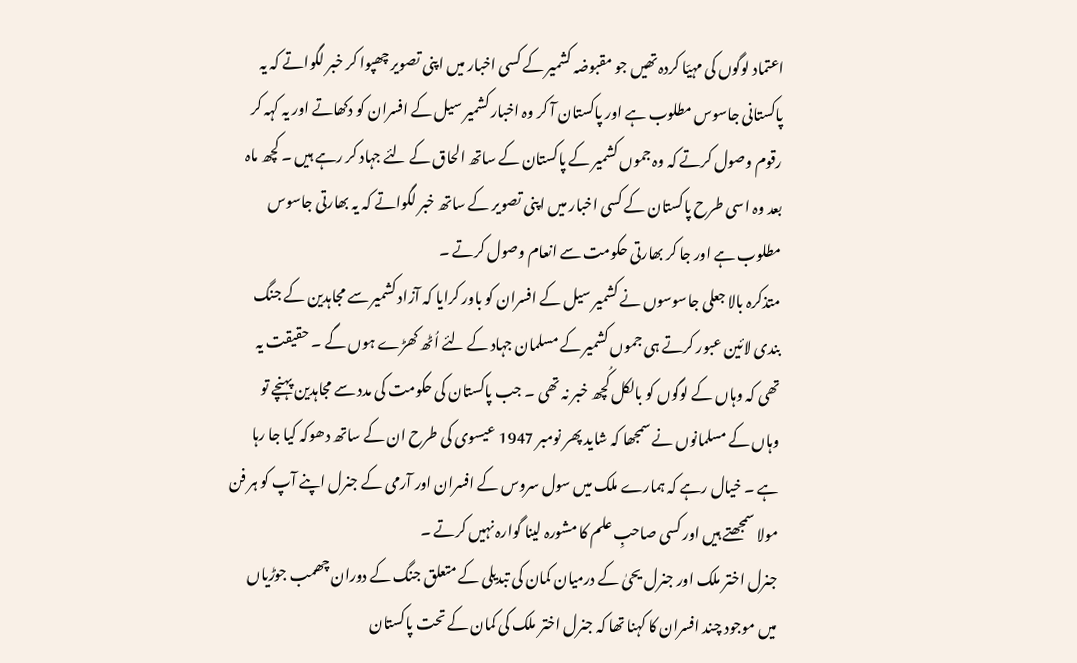اعتماد لوگوں کی مہیّا کردہ تھیں جو مقبوضہ کشمیر کے کسی اخبار میں اپنی تصویر چھپوا کر خبر لگواتے کہ یہ پاکستانی جاسوس مطلوب ہے اور پاکستان آ کر وہ اخبار کشمیر سیل کے افسران کو دکھاتے اور یہ کہہ کر رقوم وصول کرتے کہ وہ جموں کشمیر کے پاکستان کے ساتھ الحاق کے لئے جہاد کر رہے ہیں ۔ کچھ ماہ بعد وہ اسی طرح پاکستان کے کسی اخبار میں اپنی تصویر کے ساتھ خبر لگواتے کہ یہ بھارتی جاسوس مطلوب ہے اور جا کر بھارتی حکومت سے انعام وصول کرتے ۔
متذکرہ بالا جعلی جاسوسوں نے کشمیر سیل کے افسران کو باور کرایا کہ آزاد کشمیر سے مجاہدین کے جنگ بندی لائین عبور کرتے ہی جموں کشمیر کے مسلمان جہاد کے لئے اُٹھ کھڑے ہوں گے ۔ حقیقت یہ تھی کہ وہاں کے لوگوں کو بالکل کُچھ خبر نہ تھی ۔ جب پاکستان کی حکومت کی مدد سے مجاہدین پہنچے تو وہاں کے مسلمانوں نے سمجھا کہ شايد پھر نومبر 1947 عیسوی کی طرح ان کے ساتھ دھوکہ کیا جا رہا ہے ۔ خیال رہے کہ ہمارے ملک میں سول سروس کے افسران اور آرمی کے جنرل اپنے آپ کو ہر فن مولا سمجھتے ہیں اور کسی صاحبِ علم کا مشورہ لینا گوارہ نہیں کرتے ۔
جنرل اختر ملک اور جنرل یحیٰ کے درمیان کمان کی تبدیلی کے متعلق جنگ کے دوران چھمب جوڑیاں میں موجود چند افسران کا کہنا تھا کہ جنرل اختر ملک کی کمان کے تحت پاکستان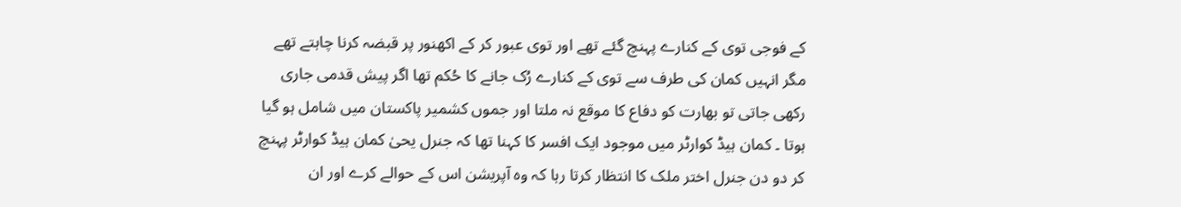کے فوجی توی کے کنارے پہنچ گئے تھے اور توی عبور کر کے اکھنور پر قبضہ کرنا چاہتے تھے مگر انہیں کمان کی طرف سے توی کے کنارے رُک جانے کا حُکم تھا اگر پیش قدمی جاری رکھی جاتی تو بھارت کو دفاع کا موقع نہ ملتا اور جموں کشمیر پاکستان میں شامل ہو گیا ہوتا ۔ کمان ہیڈ کوارٹر میں موجود ایک افسر کا کہنا تھا کہ جنرل یحیٰ کمان ہیڈ کوارٹر پہنچ کر دو دن جنرل اختر ملک کا انتظار کرتا رہا کہ وہ آپریشن اس کے حوالے کرے اور ان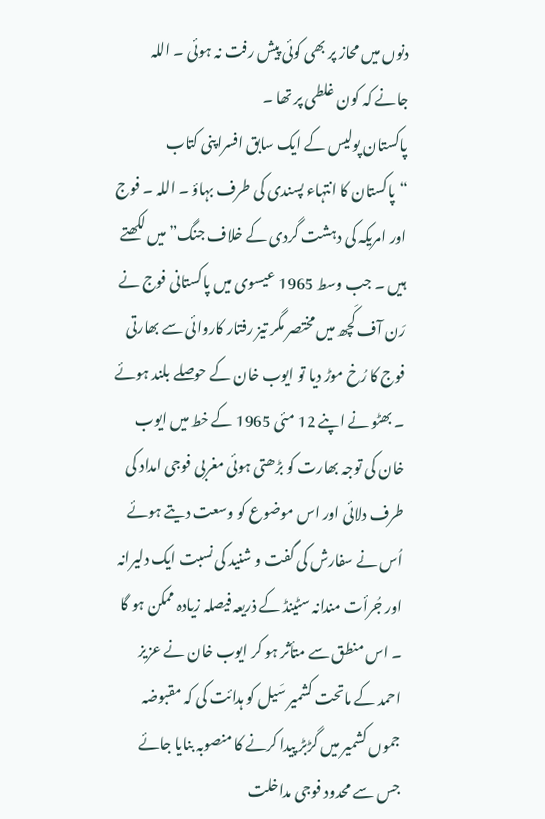دنوں میں محاز پر بھی کوئی پیش رفت نہ ہوئی ۔ اللہ جانے کہ کون غلطی پر تھا ۔
پاکستان پولیس کے ايک سابق افسراپنی کتاب “پاکستان کا انتہاء پسندی کی طرف بہاؤ ۔ اللہ ۔ فوج اور امریکہ کی دہشت گردی کے خلاف جنگ” ميں لکھتے ہيں ۔ جب وسط 1965 عیسوی میں پاکستانی فوج نے رَن آف کَچھ میں مختصر مگر تیز رفتار کاروائی سے بھارتی فوج کا رُخ موڑ دیا تو ایوب خان کے حوصلے بلند ہوئے ۔ بھٹو نے اپنے 12 مئی 1965 کے خط میں ایوب خان کی توجہ بھارت کو بڑھتی ہوئی مغربی فوجی امداد کی طرف دلائی اور اس موضوع کو وسعت دیتے ہوئے اُس نے سفارش کی گفت و شنید کی نسبت ایک دلیرانہ اور جُرأت مندانہ سٹینڈ کے ذریعہ فیصلہ زیادہ ممکن ہو گا ۔ اس منطق سے متأثر ہو کر ایوب خان نے عزیز احمد کے ماتحت کشمیر سَیل کو ہدائت کی کہ مقبوضہ جموں کشمیر میں گڑبڑ پیدا کرنے کا منصوبہ بنایا جائے جس سے محدود فوجی مداخلت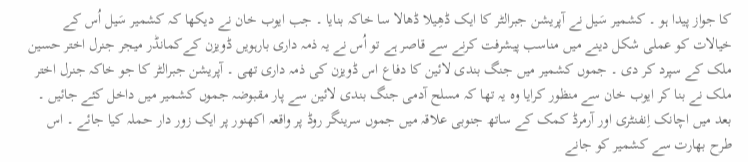کا جواز پیدا ہو ۔ کشمیر سَیل نے آپریشن جبرالٹر کا ایک ڈھِیلا ڈھالا سا خاکہ بنایا ۔ جب ایوب خان نے دیکھا کہ کشمیر سَیل اُس کے خیالات کو عملی شکل دینے میں مناسب پیشرفت کرنے سے قاصر ہے تو اُس نے یہ ذمہ داری بارہویں ڈویزن کےکمانڈر میجر جنرل اختر حسین ملک کے سپرد کر دی ۔ جموں کشمیر میں جنگ بندی لائین کا دفاع اس ڈویزن کی ذمہ داری تھی ۔ آپریشن جبرالٹر کا جو خاکہ جنرل اختر ملک نے بنا کر ایوب خان سے منظور کرایا وہ یہ تھا کہ مسلح آدمی جنگ بندی لائین سے پار مقبوضہ جموں کشمیر میں داخل کئے جائیں ۔ بعد میں اچانک اِنفنٹری اور آرمرڈ کمک کے ساتھ جنوبی علاقہ میں جموں سرینگر روڈ پر واقعہ اکھنور پر ایک زور دار حملہ کیا جائے ۔ اس طرح بھارت سے کشمیر کو جانے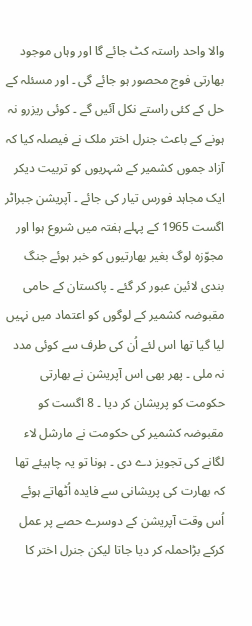والا واحد راستہ کٹ جائے گا اور وہاں موجود بھارتی فوج محصور ہو جائے گی ۔ اور مسئلہ کے حل کے کئی راستے نکل آئیں گے ۔ کوئی ریزرو نہ ہونے کے باعث جنرل اختر ملک نے فیصلہ کیا کہ آزاد جموں کشمیر کے شہريوں کو تربیت دیکر ایک مجاہد فورس تیار کی جائے ۔ آپریشن جبراٹر اگست 1965 کے پہلے ہفتہ میں شروع ہوا اور مجوّزہ لوگ بغیر بھارتیوں کو خبر ہوئے جنگ بندی لائین عبور کر گئے ۔ پاکستان کے حامی مقبوضہ کشمیر کے لوگوں کو اعتماد میں نہیں لیا گیا تھا اس لئے اُن کی طرف سے کوئی مدد نہ ملی ۔ پھر بھی اس آپریشن نے بھارتی حکومت کو پریشان کر دیا ۔ 8 اگست کو مقبوضہ کشمیر کی حکومت نے مارشل لاء لگانے کی تجویز دے دی ۔ ہونا تو یہ چاہیئے تھا کہ بھارت کی پریشانی سے فایدہ اُٹھاتے ہوئے اُس وقت آپریشن کے دوسرے حصے پر عمل کرکے بڑاحملہ کر دیا جاتا لیکن جنرل اختر کا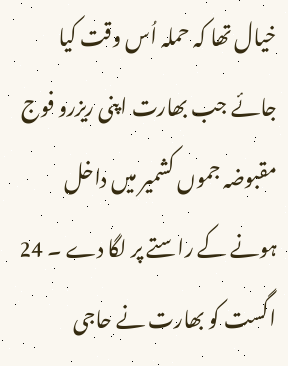خیال تھا کہ حملہ اُس وقت کیا جائے جب بھارت اپنی ریزرو فوج مقبوضہ جموں کشمیر میں داخل ہونے کے راستے پر لگا دے ۔ 24 اگست کو بھارت نے حاجی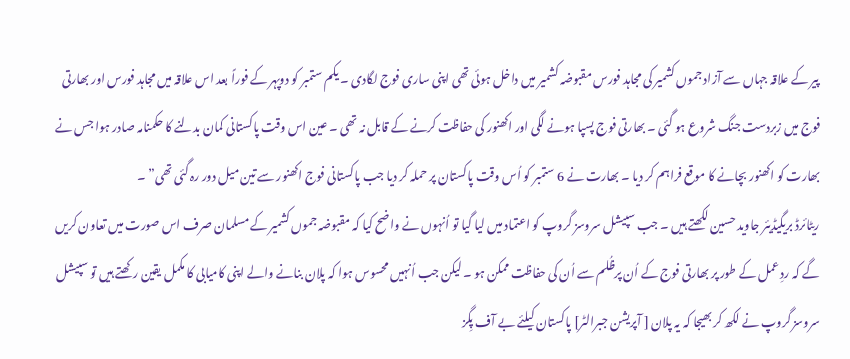پیر کے علاقہ جہاں سے آزاد جموں کشمیر کی مجاہد فورس مقبوضہ کشمیر میں داخل ہوئی تھی اپنی ساری فوج لگادی ۔ یکم ستمبر کو دوپہر کے فوراً بعد اس علاقہ میں مجاہد فورس اور بھارتی فوج میں زبردست جنگ شروع ہو گئی ۔ بھارتی فوج پسپا ہونے لگی اور اکھنور کی حفاظت کرنے کے قابل نہ تھی ۔ عین اس وقت پاکستانی کمان بدلنے کا حکمنامہ صادر ہوا جس نے بھارت کو اکھنور بچانے کا موقع فراہم کر دیا ۔ بھارت نے 6 ستمبر کو اُس وقت پاکستان پر حملہ کر دیا جب پاکستانی فوج اکھنور سے تین میل دور رہ گئی تھی” ۔
ريٹائرڈ بریگیڈیئر جاوید حسین لکھتے ہيں ۔ جب سپیشل سروسز گروپ کو اعتماد میں لیا گیا تو اُنہوں نے واضح کیا کہ مقبوضہ جموں کشمیر کے مسلمان صرف اس صورت میں تعاون کریں گے کہ ردِ عمل کے طور پر بھارتی فوج کے اُن پرظُلم سے اُن کی حفاظت ممکن ہو ۔ لیکن جب اُنہیں محسوس ہوا کہ پلان بنانے والے اپنی کامیابی کا مکمل یقین رکھتے ہیں تو سپیشل سروسز گروپ نے لکھ کر بھیجا کہ یہ پلان [ آپریشن جبرالٹر] پاکستان کیلئے بے آف پِگز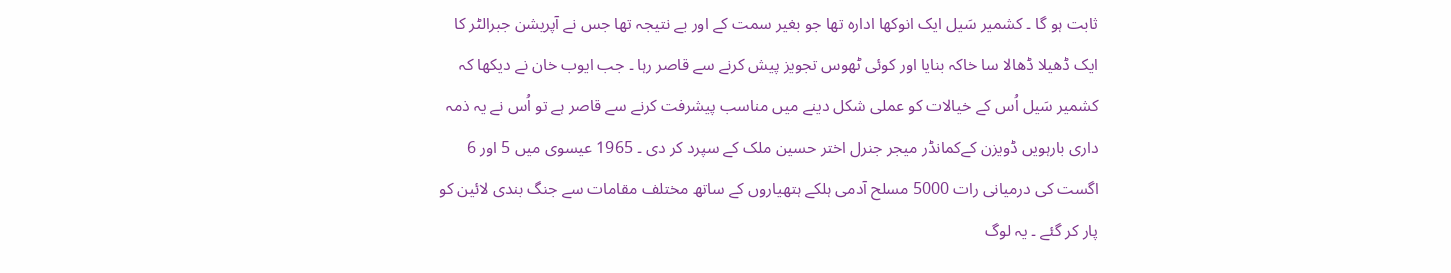ثابت ہو گا ۔ کشمیر سَیل ایک انوکھا ادارہ تھا جو بغیر سمت کے اور بے نتیجہ تھا جس نے آپریشن جبرالٹر کا ایک ڈھیلا ڈھالا سا خاکہ بنایا اور کوئی ٹھوس تجویز پیش کرنے سے قاصر رہا ۔ جب ایوب خان نے دیکھا کہ کشمیر سَیل اُس کے خیالات کو عملی شکل دینے میں مناسب پیشرفت کرنے سے قاصر ہے تو اُس نے یہ ذمہ داری بارہویں ڈویزن کےکمانڈر میجر جنرل اختر حسین ملک کے سپرد کر دی ۔ 1965 عیسوی میں 5 اور 6 اگست کی درمیانی رات 5000 مسلح آدمی ہلکے ہتھیاروں کے ساتھ مختلف مقامات سے جنگ بندی لائین کو پار کر گئے ۔ یہ لوگ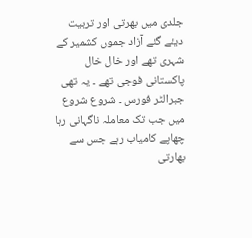جلدی میں بھرتی اور تربیت دیئے گئے آزاد جموں کشمیر کے شہری تھے اور خال خال پاکستانی فوجی تھے ۔ یہ تھی جبرالٹر فورس ۔ شروع شروع میں جب تک معاملہ ناگہانی رہا چھاپے کامیاب رہے جس سے بھارتی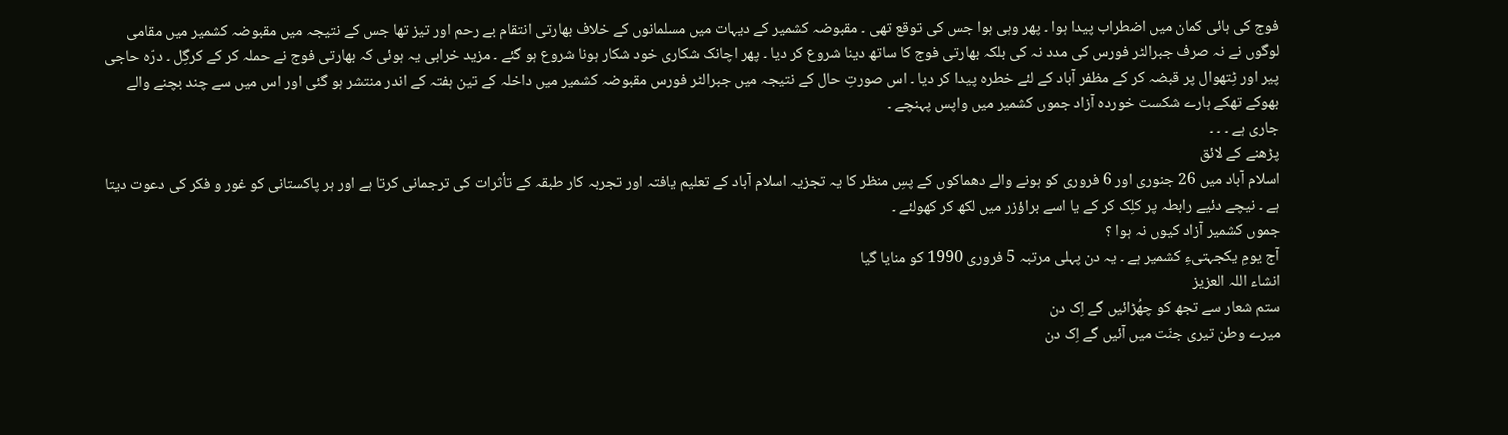فوج کی ہائی کمان میں اضطراب پیدا ہوا ۔ پھر وہی ہوا جس کی توقع تھی ۔ مقبوضہ کشمیر کے دیہات میں مسلمانوں کے خلاف بھارتی انتقام بے رحم اور تیز تھا جس کے نتیجہ میں مقبوضہ کشمیر میں مقامی لوگوں نے نہ صرف جبرالٹر فورس کی مدد نہ کی بلکہ بھارتی فوج کا ساتھ دینا شروع کر دیا ۔ پھر اچانک شکاری خود شکار ہونا شروع ہو گئے ۔ مزید خرابی یہ ہوئی کہ بھارتی فوج نے حملہ کر کے کرگِل ۔ درّہ حاجی پیر اور ٹِتھوال پر قبضہ کر کے مظفر آباد کے لئے خطرہ پیدا کر دیا ۔ اس صورتِ حال کے نتیجہ میں جبرالٹر فورس مقبوضہ کشمیر میں داخلہ کے تین ہفتہ کے اندر منتشر ہو گئی اور اس میں سے چند بچنے والے بھوکے تھکے ہارے شکست خوردہ آزاد جموں کشمیر میں واپس پہنچے ۔
جاری ہے ۔ ۔ ۔
پڑھنے کے لائق
اسلام آباد میں 26 جنوری اور 6 فروری کو ہونے والے دھماکوں کے پسِ منظر کا یہ تجزیہ اسلام آباد کے تعلیم یافتہ اور تجربہ کار طبقہ کے تأثرات کی ترجمانی کرتا ہے اور ہر پاکستانی کو غور و فکر کی دعوت دیتا ہے ۔ نیچے دئیے رابطہ پر کلِک کر کے یا اسے براؤزر میں لکھ کر کھولئے ۔
جموں کشمير آزاد کيوں نہ ہوا ؟
آج یومِ یکجہتیءِ کشمیر ہے ۔ یہ دن پہلی مرتبہ 5 فروری 1990 کو منایا گیا
انشاء اللہ العزيز
ستم شعار سے تجھ کو چھُڑائيں گے اِک دن
ميرے وطن تيری جنّت ميں آئيں گے اِک دن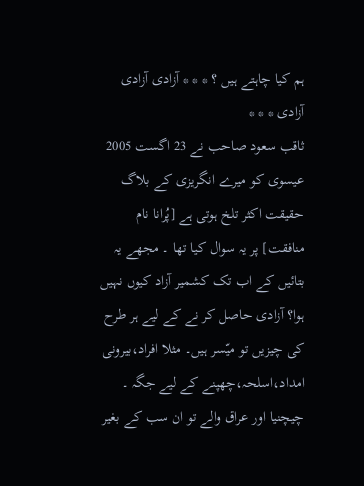ہم کيا چاہتے ہيں ؟ * * * آزادی آزادی آزادی * * *
ثاقب سعود صاحب نے 23 اگست 2005 عيسوی کو ميرے انگريزی کے بلاگ حقيقت اکثر تلخ ہوتی ہے [پُرانا نام منافقت] پر يہ سوال کيا تھا ۔ مجھے یہ بتائیں کے اب تک کشمیر آزاد کیوں نہیں ہوا؟ آزادی حاصل کر نے کے لیے ہر طرح کی چیزیں تو میّسر ہیں۔ مثلا افراد،بیرونی امداد،اسلحہ،چھپنے کے لیے جگہ ۔ چیچنیا اور عراق والے تو ان سب کے بغیر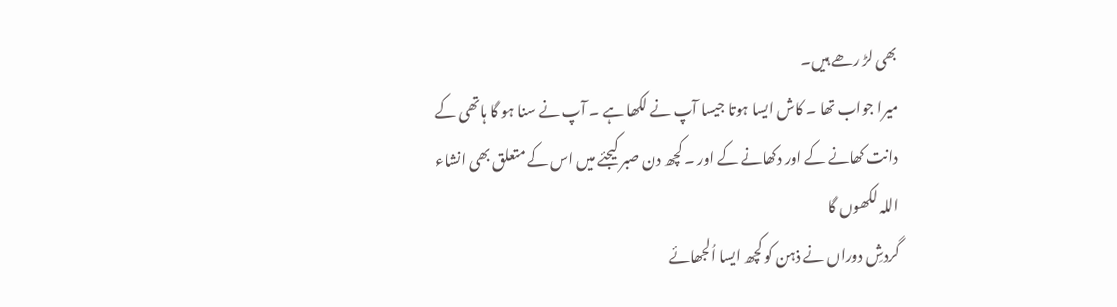بھی لڑ رھے ہیں۔
ميرا جواب تھا ۔ کاش ایسا ہوتا جیسا آپ نے لکھا ہے ۔ آپ نے سنا ہو گا ہاتھی کے دانت کھانے کے اور دکھانے کے اور ۔ کچھ دن صبر کیجئے میں اس کے متعلق بھی انشاء اللہ لکھوں گا
گردشِ دوراں نے ذہن کو کچھ ايسا اُلجھائے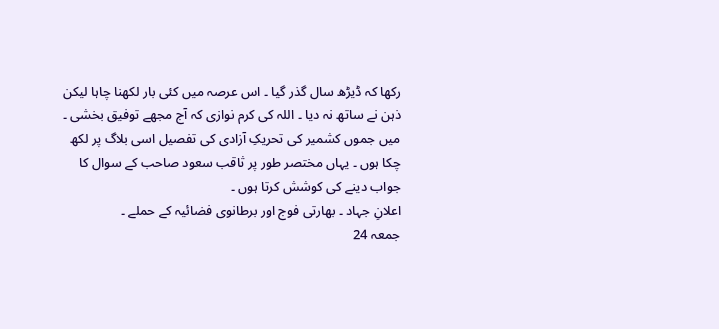رکھا کہ ڈيڑھ سال گذر گيا ۔ اس عرصہ ميں کئی بار لکھنا چاہا ليکن ذہن نے ساتھ نہ ديا ۔ اللہ کی کرم نوازی کہ آج مجھے توفيق بخشی ۔ ميں جموں کشمير کی تحريکِ آزادی کی تفصيل اسی بلاگ پر لکھ چکا ہوں ۔ يہاں مختصر طور پر ثاقب سعود صاحب کے سوال کا جواب دينے کی کوشش کرتا ہوں ۔
اعلانِ جہاد ۔ بھارتی فوج اور برطانوی فضائیہ کے حملے ۔
جمعہ 24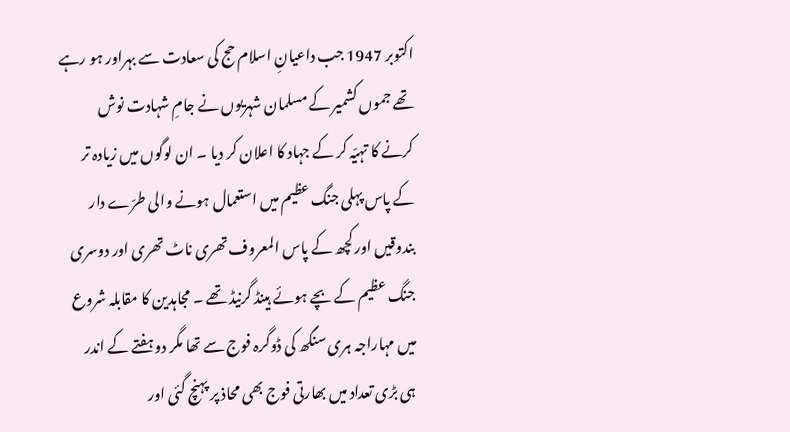اکتوبر 1947 جب داعيانِ اسلام حج کی سعادت سے بہراور ہو رہے تھے جموں کشمیر کے مسلمان شہريوں نے جامِ شہادت نوش کرنے کا تہيّہ کر کے جہاد کا اعلان کر دیا ۔ ان لوگوں ميں زیادہ تر کے پاس پہلی جنگ عظیم میں استعمال ہونے والی طرّے دار بندوقیں اور کچھ کے پاس المعروف تھری ناٹ تھری اور دوسری جنگ عظیم کے بچے ہوئے ہینڈ گرنیڈ تھے ۔ مجاہدين کا مقابلہ شروع میں مہاراجہ ہری سنگھ کی ڈوگرہ فوج سے تھا مگر دو ہفتے کے اندر ہی بڑی تعداد میں بھارتی فوج بھی محاذ پر پہنچ گئی اور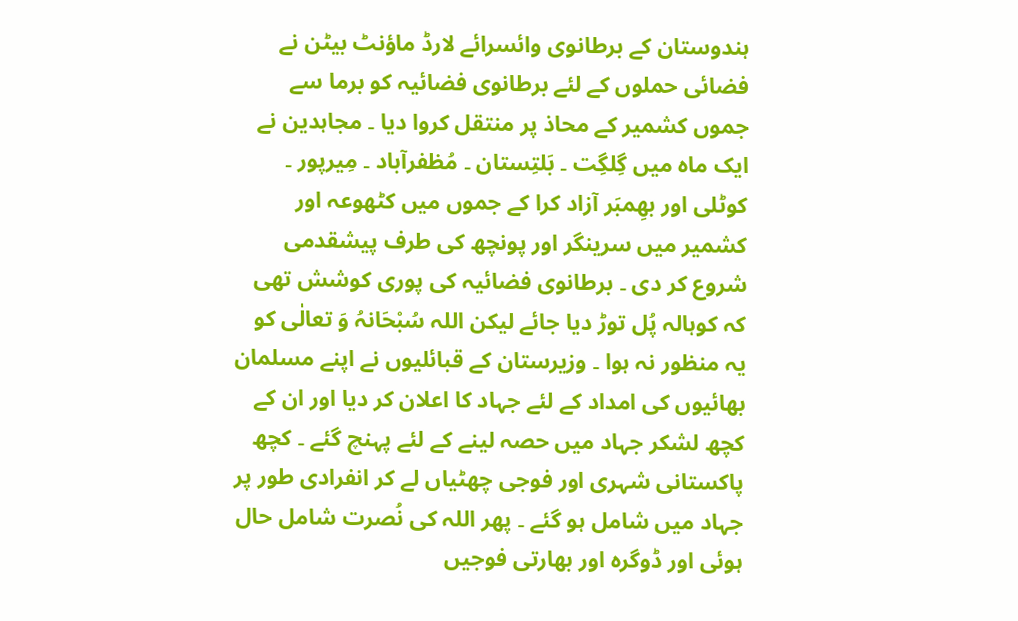ہندوستان کے برطانوی وائسرائے لارڈ ماؤنٹ بیٹن نے فضائی حملوں کے لئے برطانوی فضائیہ کو برما سے جموں کشمیر کے محاذ پر منتقل کروا دیا ۔ مجاہدین نے ایک ماہ میں گِلگِت ۔ بَلتِستان ۔ مُظفرآباد ۔ مِیرپور ۔ کوٹلی اور بھِمبَر آزاد کرا کے جموں میں کٹھوعہ اور کشمیر میں سرینگر اور پونچھ کی طرف پیشقدمی شروع کر دی ۔ برطانوی فضائیہ کی پوری کوشش تھی کہ کوہالہ پُل توڑ دیا جائے لیکن اللہ سُبْحَانہُ وَ تعالٰی کو یہ منظور نہ ہوا ۔ وزیرستان کے قبائلیوں نے اپنے مسلمان بھائیوں کی امداد کے لئے جہاد کا اعلان کر دیا اور ان کے کچھ لشکر جہاد میں حصہ لینے کے لئے پہنچ گئے ۔ کچھ پاکستانی شہری اور فوجی چھٹیاں لے کر انفرادی طور پر جہاد میں شامل ہو گئے ۔ پھر اللہ کی نُصرت شامل حال ہوئی اور ڈوگرہ اور بھارتی فوجیں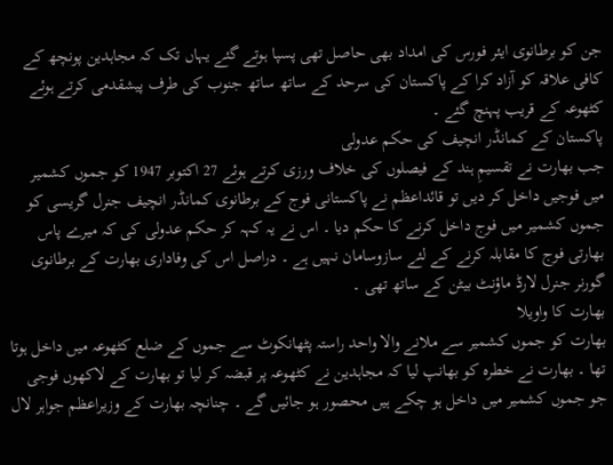جن کو برطانوی ایئر فورس کی امداد بھی حاصل تھی پسپا ہوتے گئے یہاں تک کہ مجاہدین پونچھ کے کافی علاقہ کو آزاد کرا کے پاکستان کی سرحد کے ساتھ ساتھ جنوب کی طرف پیشقدمی کرتے ہوئے کٹھوعہ کے قریب پہنچ گئے ۔
پاکستان کے کمانڈر انچیف کی حکم عدولی
جب بھارت نے تقسيمِ ہند کے فیصلوں کی خلاف ورزی کرتے ہوئے 27 اکتوبر 1947 کو جموں کشمیر میں فوجیں داخل کر دیں تو قائداعظم نے پاکستانی فوج کے برطانوی کمانڈر انچیف جنرل گریسی کو جموں کشمیر میں فوج داخل کرنے کا حکم دیا ۔ اس نے یہ کہہ کر حکم عدولی کی کہ میرے پاس بھارتی فوج کا مقابلہ کرنے کے لئے سازوسامان نہیں ہے ۔ دراصل اس کی وفاداری بھارت کے برطانوی گورنر جنرل لارڈ ماؤنٹ بيٹن کے ساتھ تھی ۔
بھارت کا واويلا
بھارت کو جموں کشمیر سے ملانے والا واحد راستہ پٹھانکوٹ سے جموں کے ضلع کٹھوعہ میں داخل ہوتا تھا ۔ بھارت نے خطرہ کو بھانپ لیا کہ مجاہدین نے کٹھوعہ پر قبضہ کر لیا تو بھارت کے لاکھوں فوجی جو جموں کشمیر میں داخل ہو چکے ہیں محصور ہو جائیں گے ۔ چنانچہ بھارت کے وزیراعظم جواہر لال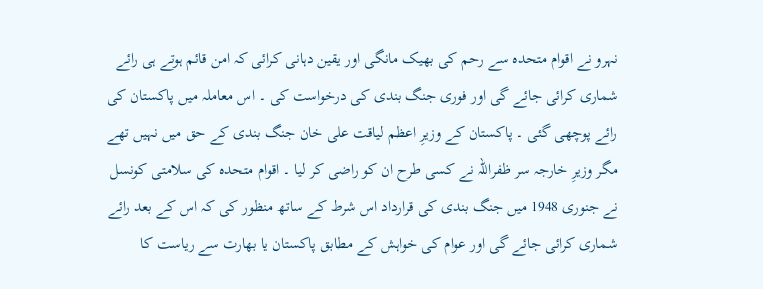نہرو نے اقوام متحدہ سے رحم کی بھیک مانگی اور يقين دہانی کرائی کہ امن قائم ہوتے ہی رائے شماری کرائی جائے گی اور فوری جنگ بندی کی درخواست کی ۔ اس معاملہ میں پاکستان کی رائے پوچھی گئی ۔ پاکستان کے وزیرِ اعظم لیاقت علی خان جنگ بندی کے حق میں نہیں تھے مگر وزیرِ خارجہ سر ظفراللہ نے کسی طرح ان کو راضی کر لیا ۔ اقوام متحدہ کی سلامتی کونسل نے جنوری 1948 میں جنگ بندی کی قرارداد اس شرط کے ساتھ منظور کی کہ اس کے بعد رائے شماری کرائی جائے گی اور عوام کی خواہش کے مطابق پاکستان یا بھارت سے ریاست کا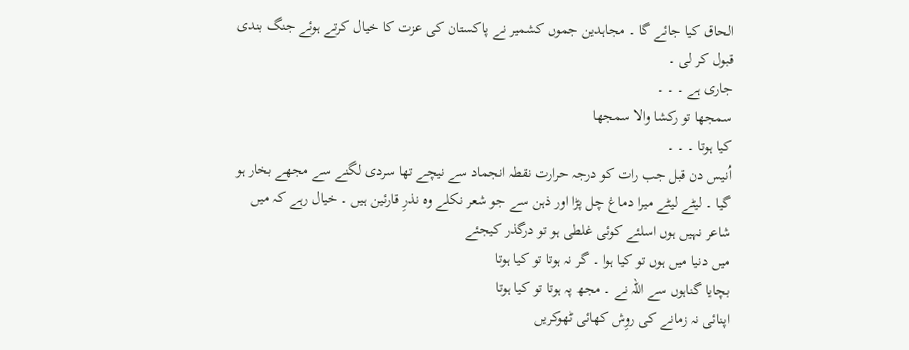الحاق کیا جائے گا ۔ مجاہدین جموں کشمیر نے پاکستان کی عزت کا خیال کرتے ہوئے جنگ بندی قبول کر لی ۔
جاری ہے ۔ ۔ ۔
سمجھا تو رکشا والا سمجھا
کيا ہوتا ۔ ۔ ۔
اُنيس دن قبل جب رات کو درجہ حرارت نقطہ انجماد سے نيچے تھا سردی لگنے سے مجھے بخار ہو گيا ۔ ليٹے ليٹے ميرا دماغ چل پڑا اور ذہن سے جو شعر نکلے وہ نذرِ قارئين ہيں ۔ خيال رہے کہ ميں شاعر نہيں ہوں اسلئے کوئی غلطی ہو تو درگذر کيجئے
ميں دنيا ميں ہوں تو کيا ہوا ۔ گر نہ ہوتا تو کيا ہوتا
بچايا گناہوں سے اللہ نے ۔ مجھ پہ ہوتا تو کيا ہوتا
اپنائی نہ زمانے کی روِش کھائی ٹھوکريں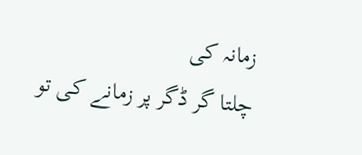زمانہ کی
چلتا گر ڈگر پر زمانے کی تو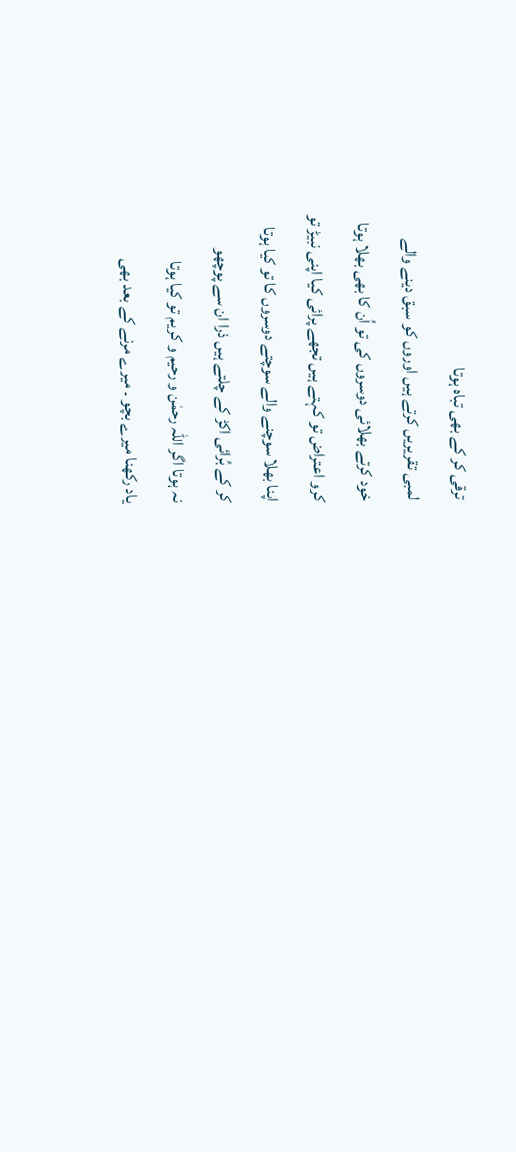ترقی کر کے بھی تباہ ہوتا
لمبی تقريريں کرتے ہيں اوروں کو سبق دينے والے
خود کرتے بھلائی دوسروں کی تو اُن کا بھی بھلا ہوتا
کرو اعتراض تو کہتے ہيں تجھے پرائی کيا اپنی نبيڑ تو
اپنا بھلا سوچنے والے سوچتے دوسروں کا تو کيا ہوتا
کر کے بُرائی اکڑ کے چلتے ہيں ذرا ان سے پوچھو
نہ ہوتا اگر اللہ رحمٰن و رحيم و کريم تو کيا ہوتا
ياد رکھنا ميرے بچو ۔ ميرے مرنے کے بعد بھی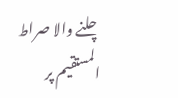چلنے والا صراط المستقيم پر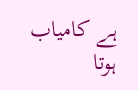ہے کامياب ہوتا